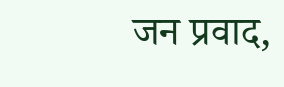जन प्रवाद,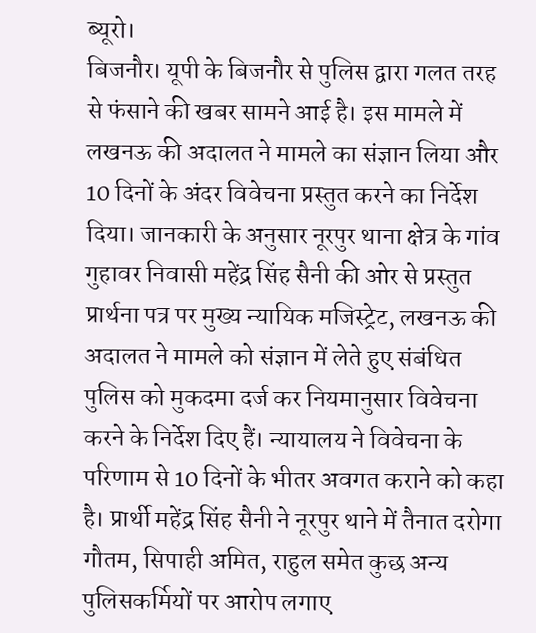ब्यूरो।
बिजनौर। यूपी के बिजनौर से पुलिस द्वारा गलत तरह से फंसाने की खबर सामने आई है। इस मामले में लखनऊ की अदालत ने मामले का संज्ञान लिया और 10 दिनों के अंदर विवेचना प्रस्तुत करने का निर्देश दिया। जानकारी के अनुसार नूरपुर थाना क्षेत्र के गांव गुहावर निवासी महेंद्र सिंह सैनी की ओर से प्रस्तुत प्रार्थना पत्र पर मुख्य न्यायिक मजिस्ट्रेट, लखनऊ की अदालत ने मामले को संज्ञान में लेते हुए संबंधित पुलिस को मुकदमा दर्ज कर नियमानुसार विवेचना करने के निर्देश दिए हैं। न्यायालय ने विवेचना के परिणाम से 10 दिनों के भीतर अवगत कराने को कहा है। प्रार्थी महेंद्र सिंह सैनी ने नूरपुर थाने में तैनात दरोगा गौतम, सिपाही अमित, राहुल समेत कुछ अन्य पुलिसकर्मियों पर आरोप लगाए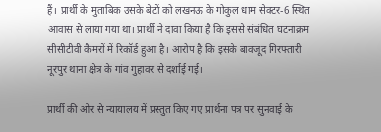हैं। प्रार्थी के मुताबिक उसके बेटों को लखनऊ के गोकुल धाम सेक्टर-6 स्थित आवास से लाया गया था। प्रार्थी ने दावा किया है कि इससे संबंधित घटनाक्रम सीसीटीवी कैमरों में रिकॉर्ड हुआ है। आरोप है कि इसके बावजूद गिरफ्तारी नूरपुर थाना क्षेत्र के गांव गुहावर से दर्शाई गई।

प्रार्थी की ओर से न्यायालय में प्रस्तुत किए गए प्रार्थना पत्र पर सुनवाई के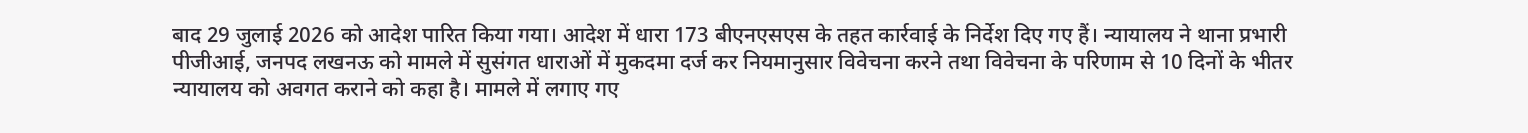बाद 29 जुलाई 2026 को आदेश पारित किया गया। आदेश में धारा 173 बीएनएसएस के तहत कार्रवाई के निर्देश दिए गए हैं। न्यायालय ने थाना प्रभारी पीजीआई, जनपद लखनऊ को मामले में सुसंगत धाराओं में मुकदमा दर्ज कर नियमानुसार विवेचना करने तथा विवेचना के परिणाम से 10 दिनों के भीतर न्यायालय को अवगत कराने को कहा है। मामले में लगाए गए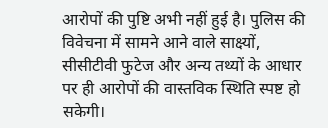आरोपों की पुष्टि अभी नहीं हुई है। पुलिस की विवेचना में सामने आने वाले साक्ष्यों, सीसीटीवी फुटेज और अन्य तथ्यों के आधार पर ही आरोपों की वास्तविक स्थिति स्पष्ट हो सकेगी।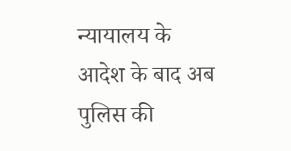न्यायालय के आदेश के बाद अब पुलिस की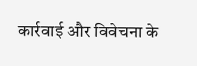कार्रवाई और विवेचना के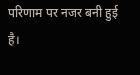परिणाम पर नजर बनी हुई है।